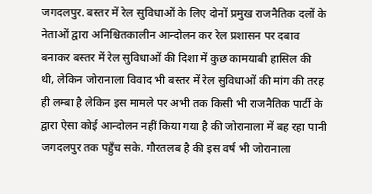जगदलपुर. बस्तर में रेल सुविधाओं के लिए दोनों प्रमुख राजनैतिक दलों के नेताओं द्वारा अनिश्चितकालीन आन्दोलन कर रेल प्रशासन पर दबाव बनाकर बस्तर में रेल सुविधाओं की दिशा में कुछ कामयाबी हासिल की थी, लेकिन जोरानाला विवाद भी बस्तर में रेल सुविधाओं की मांग की तरह ही लम्बा है लेकिन इस मामले पर अभी तक किसी भी राजनैतिक पार्टी के द्वारा ऐसा कोई आन्दोलन नहीं किया गया है की जोरानाला में बह रहा पानी जगदलपुर तक पहुँच सके. गौरतलब है की इस वर्ष भी जोरानाला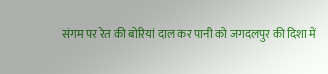संगम पर रेत की बोरियां दाल कर पानी को जगदलपुर की दिशा में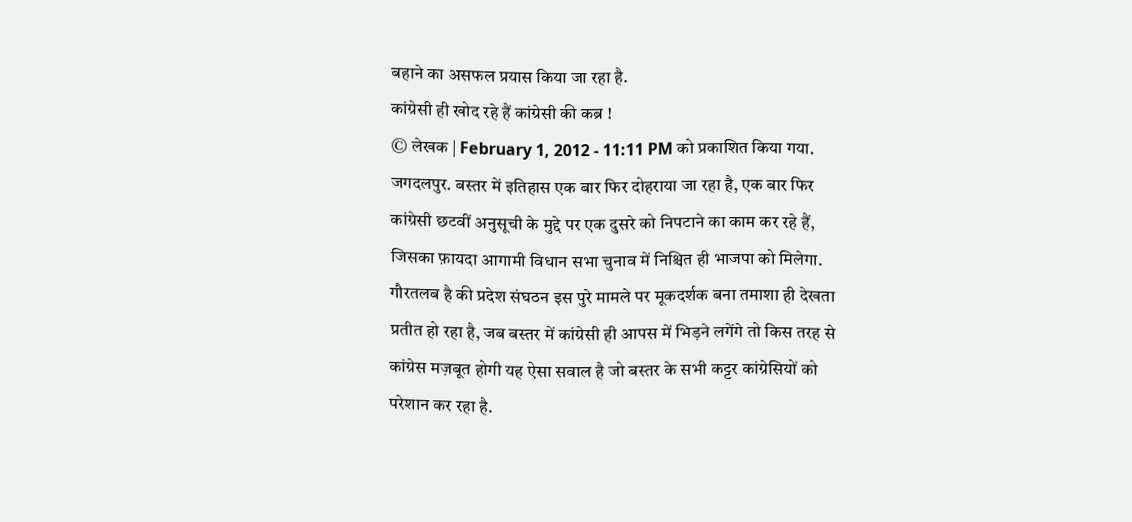बहाने का असफल प्रयास किया जा रहा है.
कांग्रेसी ही खोद रहे हैं कांग्रेसी की कब्र !
© लेखक | February 1, 2012 - 11:11 PM को प्रकाशित किया गया.
जगदलपुर. बस्तर में इतिहास एक बार फिर दोहराया जा रहा है, एक बार फिर कांग्रेसी छटवीं अनुसूची के मुद्दे पर एक दुसरे को निपटाने का काम कर रहे हैं, जिसका फ़ायदा आगामी विधान सभा चुनाव में निश्चित ही भाजपा को मिलेगा. गौरतलब है की प्रदेश संघठन इस पुरे मामले पर मूकदर्शक बना तमाशा ही देखता प्रतीत हो रहा है, जब बस्तर में कांग्रेसी ही आपस में भिड़ने लगेंगे तो किस तरह से कांग्रेस मज़बूत होगी यह ऐसा सवाल है जो बस्तर के सभी कट्टर कांग्रेसियों को परेशान कर रहा है.